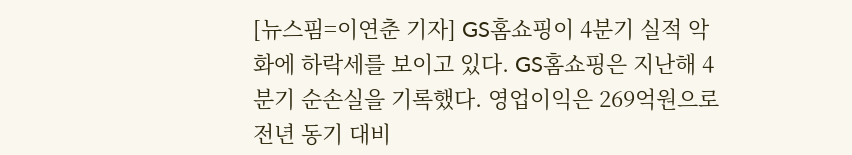[뉴스핌=이연춘 기자] GS홈쇼핑이 4분기 실적 악화에 하락세를 보이고 있다. GS홈쇼핑은 지난해 4분기 순손실을 기록했다. 영업이익은 269억원으로 전년 동기 대비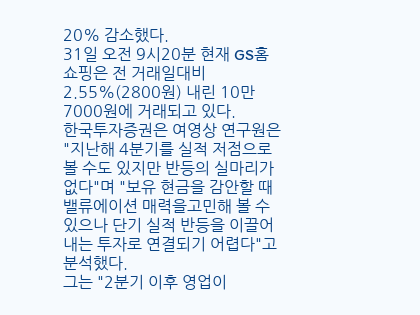20% 감소했다.
31일 오전 9시20분 현재 GS홈쇼핑은 전 거래일대비 2.55%(2800원) 내린 10만7000원에 거래되고 있다.
한국투자증권은 여영상 연구원은 "지난해 4분기를 실적 저점으로 볼 수도 있지만 반등의 실마리가 없다"며 "보유 현금을 감안할 때 밸류에이션 매력을고민해 볼 수 있으나 단기 실적 반등을 이끌어내는 투자로 연결되기 어렵다"고 분석했다.
그는 "2분기 이후 영업이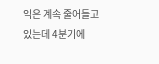익은 계속 줄어들고 있는데 4분기에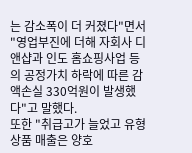는 감소폭이 더 커졌다"면서 "영업부진에 더해 자회사 디앤샵과 인도 홈쇼핑사업 등의 공정가치 하락에 따른 감액손실 330억원이 발생했다"고 말했다.
또한 "취급고가 늘었고 유형상품 매출은 양호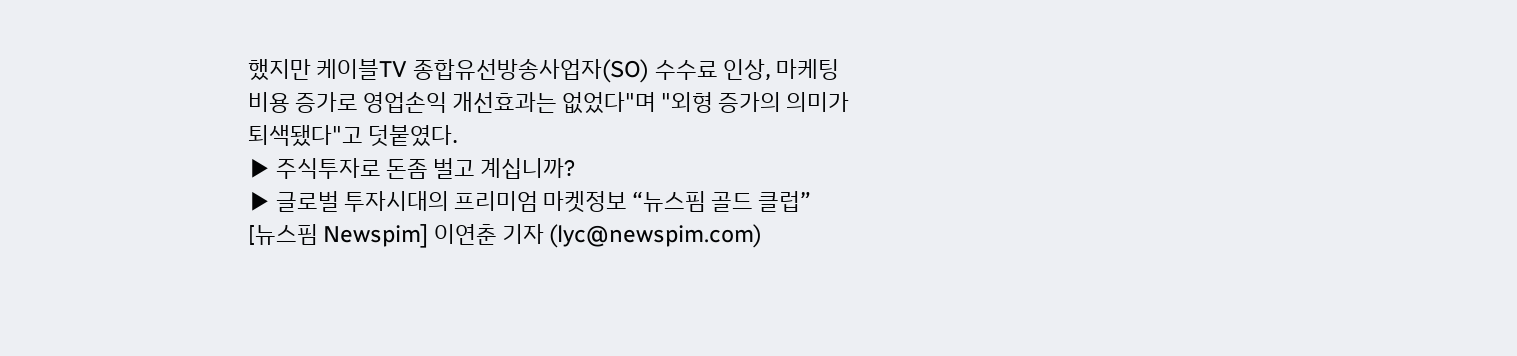했지만 케이블TV 종합유선방송사업자(SO) 수수료 인상, 마케팅 비용 증가로 영업손익 개선효과는 없었다"며 "외형 증가의 의미가 퇴색됐다"고 덧붙였다.
▶ 주식투자로 돈좀 벌고 계십니까?
▶ 글로벌 투자시대의 프리미엄 마켓정보 “뉴스핌 골드 클럽”
[뉴스핌 Newspim] 이연춘 기자 (lyc@newspim.com)